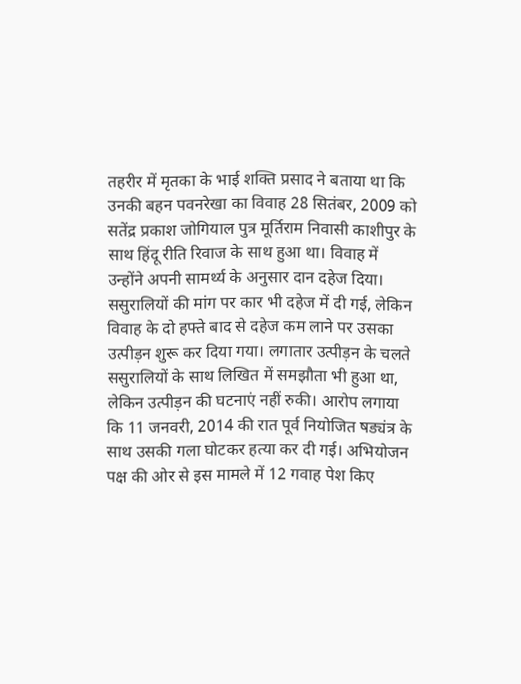तहरीर में मृतका के भाई शक्ति प्रसाद ने बताया था कि उनकी बहन पवनरेखा का विवाह 28 सितंबर, 2009 को सतेंद्र प्रकाश जोगियाल पुत्र मूर्तिराम निवासी काशीपुर के साथ हिंदू रीति रिवाज के साथ हुआ था। विवाह में उन्होंने अपनी सामर्थ्य के अनुसार दान दहेज दिया।
ससुरालियों की मांग पर कार भी दहेज में दी गई, लेकिन विवाह के दो हफ्ते बाद से दहेज कम लाने पर उसका उत्पीड़न शुरू कर दिया गया। लगातार उत्पीड़न के चलते ससुरालियों के साथ लिखित में समझौता भी हुआ था, लेकिन उत्पीड़न की घटनाएं नहीं रुकी। आरोप लगाया कि 11 जनवरी, 2014 की रात पूर्व नियोजित षड्यंत्र के साथ उसकी गला घोटकर हत्या कर दी गई। अभियोजन पक्ष की ओर से इस मामले में 12 गवाह पेश किए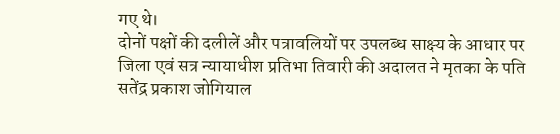गए थे।
दोनों पक्षों की दलीलें और पत्रावलियों पर उपलब्ध साक्ष्य के आधार पर जिला एवं सत्र न्यायाधीश प्रतिभा तिवारी की अदालत ने मृतका के पति सतेंद्र प्रकाश जोगियाल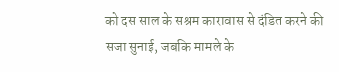को दस साल के सश्रम कारावास से दंडित करने की सजा सुनाई, जबकि मामले के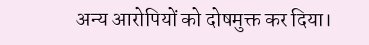अन्य आरोपियों को दोषमुक्त कर दिया।